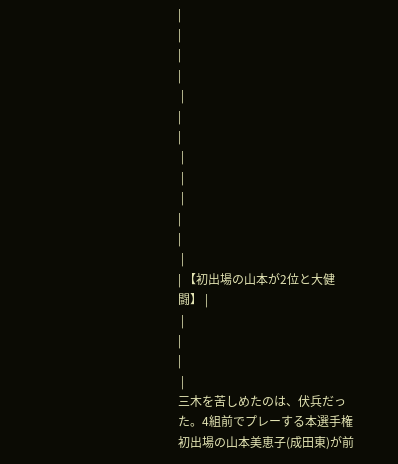|
|
|
|
 |
|
|
 |
 |
 |
|
|
 |
| 【初出場の山本が2位と大健闘】 |
 |
|
|
 |
三木を苦しめたのは、伏兵だった。4組前でプレーする本選手権初出場の山本美恵子(成田東)が前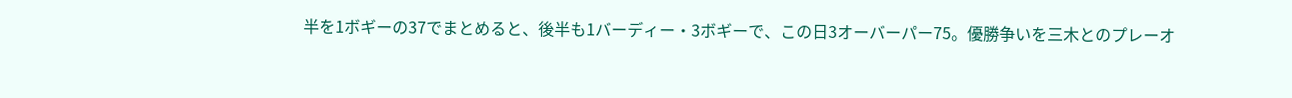半を1ボギーの37でまとめると、後半も1バーディー・3ボギーで、この日3オーバーパー75。優勝争いを三木とのプレーオ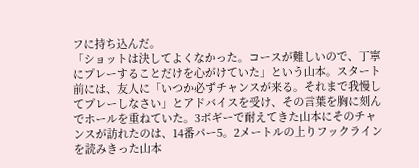フに持ち込んだ。
「ショットは決してよくなかった。コースが難しいので、丁寧にプレーすることだけを心がけていた」という山本。スタート前には、友人に「いつか必ずチャンスが来る。それまで我慢してプレーしなさい」とアドバイスを受け、その言葉を胸に刻んでホールを重ねていた。3ボギーで耐えてきた山本にそのチャンスが訪れたのは、14番パー5。2メートルの上りフックラインを読みきった山本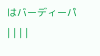はバーディーパ
| | | |